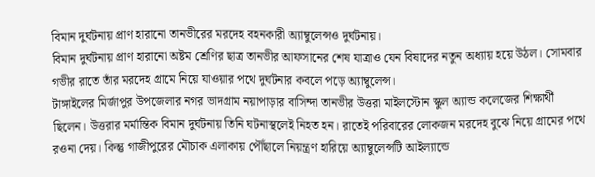বিমান দুর্ঘটনায় প্রাণ হারানো তানভীরের মরদেহ বহনকারী অ্যাম্বুলেন্সও দুর্ঘটনায়।
বিমান দুর্ঘটনায় প্রাণ হারানো অষ্টম শ্রেণির ছাত্র তানভীর আফসানের শেষ যাত্রাও যেন বিষাদের নতুন অধ্যায় হয়ে উঠল। সোমবার গভীর রাতে তাঁর মরদেহ গ্রামে নিয়ে যাওয়ার পথে দুর্ঘটনার কবলে পড়ে অ্যাম্বুলেন্স।
টাঙ্গাইলের মির্জাপুর উপজেলার নগর ভাদগ্রাম নয়াপাড়ার বাসিন্দা তানভীর উত্তরা মাইলস্টোন স্কুল অ্যান্ড কলেজের শিক্ষার্থী ছিলেন। উত্তরার মর্মান্তিক বিমান দুর্ঘটনায় তিনি ঘটনাস্থলেই নিহত হন। রাতেই পরিবারের লোকজন মরদেহ বুঝে নিয়ে গ্রামের পথে রওনা দেয়। কিন্তু গাজীপুরের মৌচাক এলাকায় পৌঁছালে নিয়ন্ত্রণ হারিয়ে অ্যাম্বুলেন্সটি আইল্যান্ডে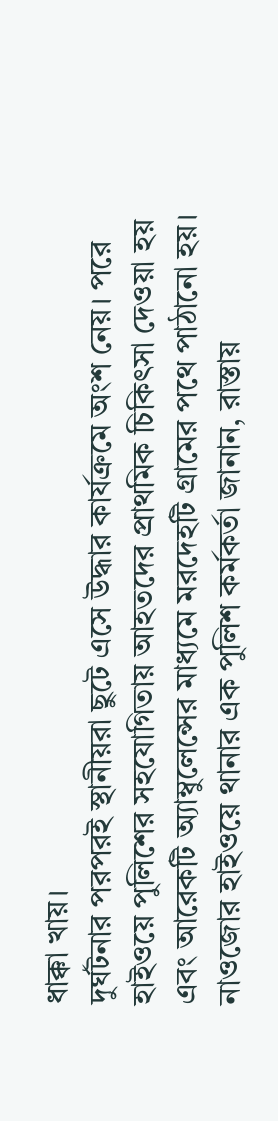ধাক্কা খায়।
দুর্ঘটনার পরপরই স্থানীয়রা ছুটে এসে উদ্ধার কার্যক্রমে অংশ নেয়। পরে হাইওয়ে পুলিশের সহযোগিতায় আহতদের প্রাথমিক চিকিৎসা দেওয়া হয় এবং আরেকটি অ্যাম্বুলেন্সের মাধ্যমে মরদেহটি গ্রামের পথে পাঠানো হয়।
নাওজোর হাইওয়ে থানার এক পুলিশ কর্মকর্তা জানান, রাস্তায়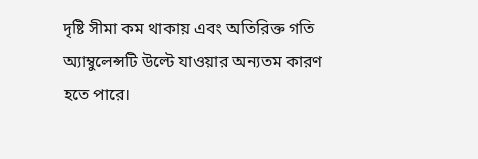দৃষ্টি সীমা কম থাকায় এবং অতিরিক্ত গতি অ্যাম্বুলেন্সটি উল্টে যাওয়ার অন্যতম কারণ হতে পারে।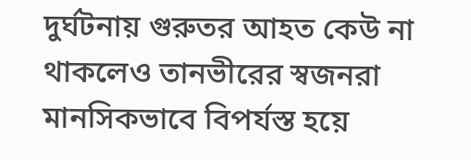দুর্ঘটনায় গুরুতর আহত কেউ না থাকলেও তানভীরের স্বজনরা মানসিকভাবে বিপর্যস্ত হয়ে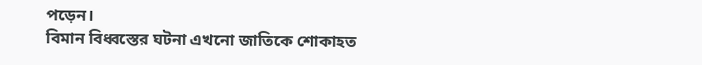পড়েন।
বিমান বিধ্বস্তের ঘটনা এখনো জাতিকে শোকাহত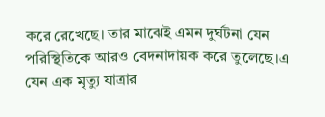করে রেখেছে। তার মাঝেই এমন দুর্ঘটনা যেন পরিস্থিতিকে আরও বেদনাদায়ক করে তুলেছে।এ যেন এক মৃত্যু যাত্রার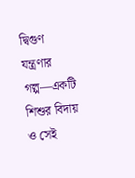দ্বিগুণ যন্ত্রণার গল্প—একটি শিশুর বিদায় ও সেই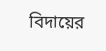বিদায়ের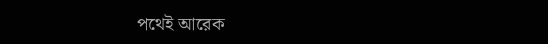পথেই আরেক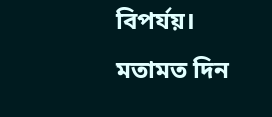বিপর্যয়।
মতামত দিন